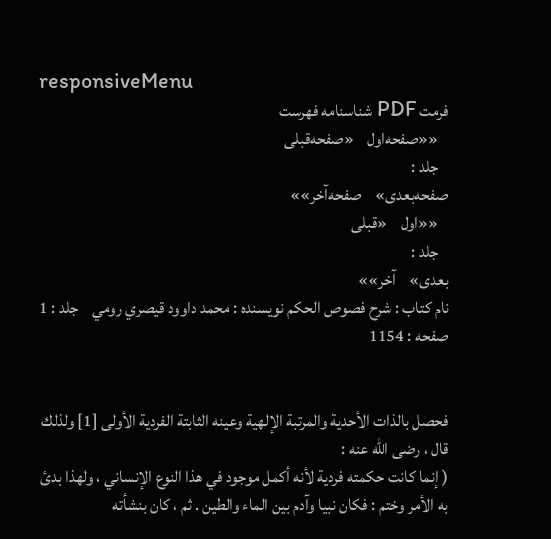responsiveMenu
فرمت PDF شناسنامه فهرست
   ««صفحه‌اول    «صفحه‌قبلی
   جلد :
صفحه‌بعدی»    صفحه‌آخر»»
   ««اول    «قبلی
   جلد :
بعدی»    آخر»»
نام کتاب : شرح فصوص الحكم نویسنده : محمد داوود قيصري رومي    جلد : 1  صفحه : 1154


فحصل بالذات الأحدية والمرتبة الإلهية وعينه الثابتة الفردية الأولى [1] ولذلك قال ، رضى الله عنه :
( إنما كانت حكمته فردية لأنه أكمل موجود في هذا النوع الإنساني ، ولهذا بدئ به الأمر وختم : فكان نبيا وآدم بين الماء والطين . ثم ، كان بنشأته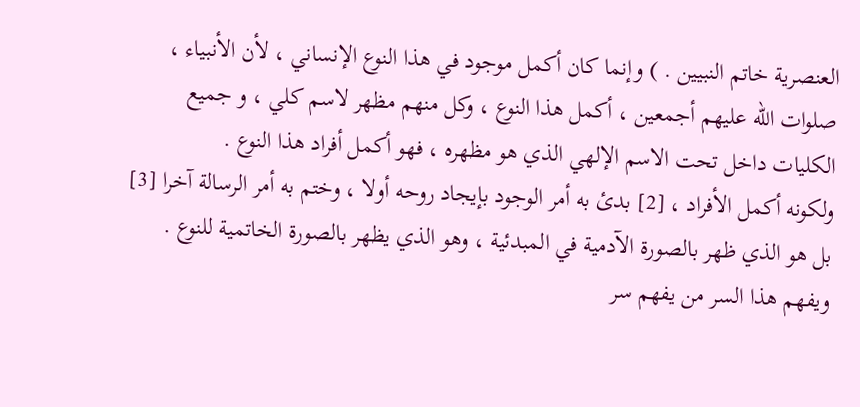العنصرية خاتم النبيين . ) وإنما كان أكمل موجود في هذا النوع الإنساني ، لأن الأنبياء ، صلوات الله عليهم أجمعين ، أكمل هذا النوع ، وكل منهم مظهر لاسم كلي ، و جميع الكليات داخل تحت الاسم الإلهي الذي هو مظهره ، فهو أكمل أفراد هذا النوع .
ولكونه أكمل الأفراد ، [2] بدئ به أمر الوجود بإيجاد روحه أولا ، وختم به أمر الرسالة آخرا [3] بل هو الذي ظهر بالصورة الآدمية في المبدئية ، وهو الذي يظهر بالصورة الخاتمية للنوع . ويفهم هذا السر من يفهم سر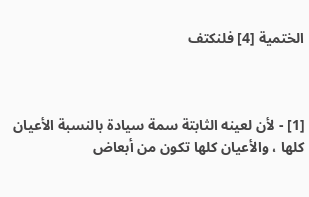الختمية [4] فلنكتف



[1] - لأن لعينه الثابتة سمة سيادة بالنسبة الأعيان كلها ، والأعيان كلها تكون من أبعاض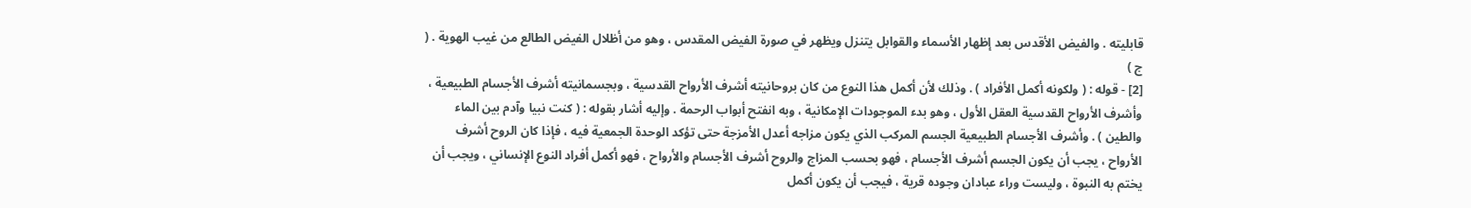قابليته . والفيض الأقدس بعد إظهار الأسماء والقوابل يتنزل ويظهر في صورة الفيض المقدس ، وهو من أظلال الفيض الطالع من غيب الهوية . ( ج )
[2] - قوله : ( ولكونه أكمل الأفراد ) . وذلك لأن أكمل هذا النوع من كان بروحانيته أشرف الأرواح القدسية ، وبجسمانيته أشرف الأجسام الطبيعية ، وأشرف الأرواح القدسية العقل الأول ، وهو بدء الموجودات الإمكانية ، وبه انفتح أبواب الرحمة . وإليه أشار بقوله : ( كنت نبيا وآدم بين الماء والطين ) . وأشرف الأجسام الطبيعية الجسم المركب الذي يكون مزاجه أعدل الأمزجة حتى تؤكد الوحدة الجمعية فيه ، فإذا كان الروح أشرف الأرواح ، يجب أن يكون الجسم أشرف الأجسام ، فهو بحسب المزاج والروح أشرف الأجسام والأرواح ، فهو أكمل أفراد النوع الإنساني ، ويجب أن يختم به النبوة ، وليست وراء عبادان وجوده قرية ، فيجب أن يكون أكمل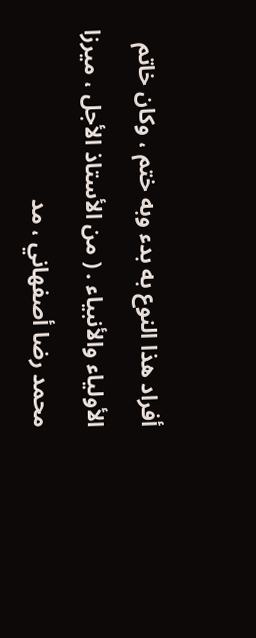أفراد هذا النوع به بدء وبه ختم ، وكان خاتم الأولياء والأنبياء . ( من الأستاذ الأجل ، ميرزا محمد رضا أصفهاني ، مد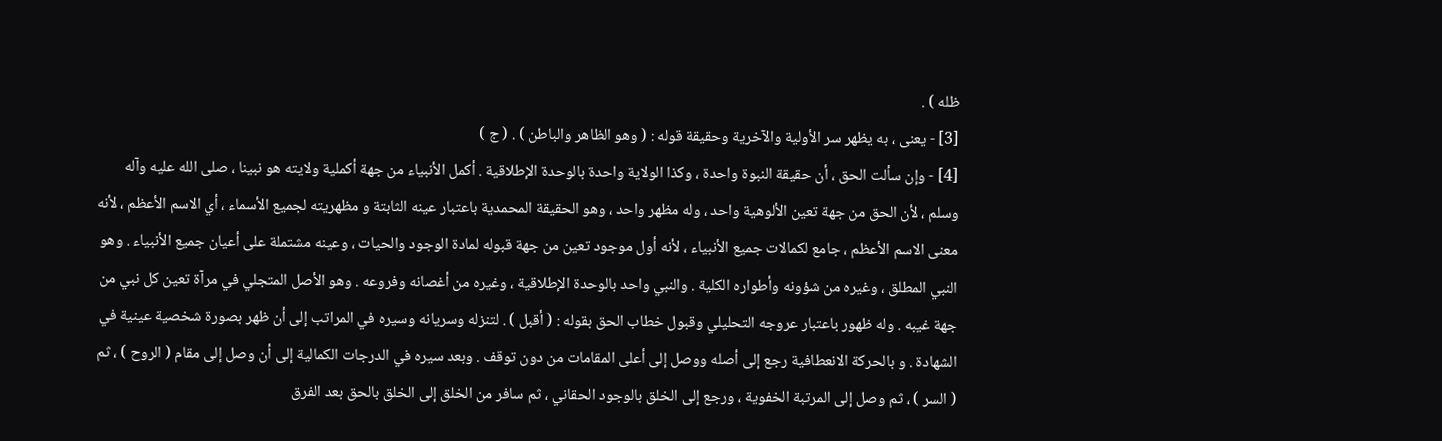ظله ) .
[3] - يعنى ، به يظهر سر الأولية والآخرية وحقيقة قوله : ( وهو الظاهر والباطن ) . ( ج )
[4] - وإن سألت الحق ، أن حقيقة النبوة واحدة ، وكذا الولاية واحدة بالوحدة الإطلاقية . أكمل الأنبياء من جهة أكملية ولايته هو نبينا ، صلى الله عليه وآله وسلم ، لأن الحق من جهة تعين الألوهية واحد ، وله مظهر واحد ، وهو الحقيقة المحمدية باعتبار عينه الثابتة و مظهريته لجميع الأسماء ، أي الاسم الأعظم ، لأنه معنى الاسم الأعظم ، جامع لكمالات جميع الأنبياء ، لأنه أول موجود تعين من جهة قبوله لمادة الوجود والحيات ، وعينه مشتملة على أعيان جميع الأنبياء . وهو النبي المطلق ، وغيره من شؤونه وأطواره الكلية . والنبي واحد بالوحدة الإطلاقية ، وغيره من أغصانه وفروعه . وهو الأصل المتجلي في مرآة تعين كل نبي من جهة غيبه . وله ظهور باعتبار عروجه التحليلي وقبول خطاب الحق بقوله : ( أقبل ) . لتنزله وسريانه وسيره في المراتب إلى أن ظهر بصورة شخصية عينية في الشهادة . و بالحركة الانعطافية رجع إلى أصله ووصل إلى أعلى المقامات من دون توقف . وبعد سيره في الدرجات الكمالية إلى أن وصل إلى مقام ( الروح ) ، ثم ( السر ) ، ثم وصل إلى المرتبة الخفوية ، ورجع إلى الخلق بالوجود الحقاني ، ثم سافر من الخلق إلى الخلق بالحق بعد الفرق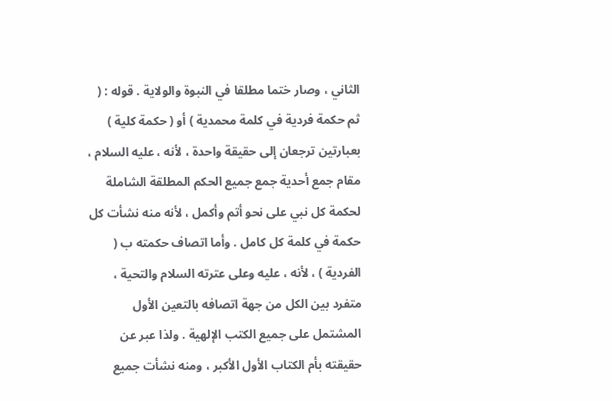الثاني ، وصار ختما مطلقا في النبوة والولاية . قوله : ( ثم حكمة فردية في كلمة محمدية ) أو ( حكمة كلية ) بعبارتين ترجعان إلى حقيقة واحدة ، لأنه ، عليه السلام ، مقام جمع أحدية جمع جميع الحكم المطلقة الشاملة لحكمة كل نبي على نحو أتم وأكمل ، لأنه منه نشأت كل حكمة في كلمة كل كامل . وأما اتصاف حكمته ب‌ ( الفردية ) ، لأنه ، عليه وعلى عترته السلام والتحية ، متفرد بين الكل من جهة اتصافه بالتعين الأول المشتمل على جميع الكتب الإلهية . ولذا عبر عن حقيقته بأم الكتاب الأول الأكبر ، ومنه نشأت جميع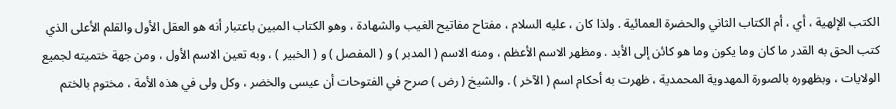الكتب الإلهية ، أي ، أم الكتاب الثاني والحضرة العمائية . ولذا كان ، عليه السلام ، مفتاح مفاتيح الغيب والشهادة ، وهو الكتاب المبين باعتبار أنه هو العقل الأول والقلم الأعلى الذي كتب الحق به القدر ما كان وما يكون وما هو كائن إلى الأبد . ومظهر الاسم الأعظم ، ومنه الاسم ( المدبر ) و ( المفصل ) و ( الخبير ) ، وبه تعين الاسم الأول ، ومن جهة ختميته لجميع الولايات ، وبظهوره بالصورة المهدوية المحمدية ، ظهرت به أحكام اسم ( الآخر ) . والشيخ ( رض ) صرح في الفتوحات أن عيسى والخضر ، وكل ولى في هذه الأمة ، مختوم بالختم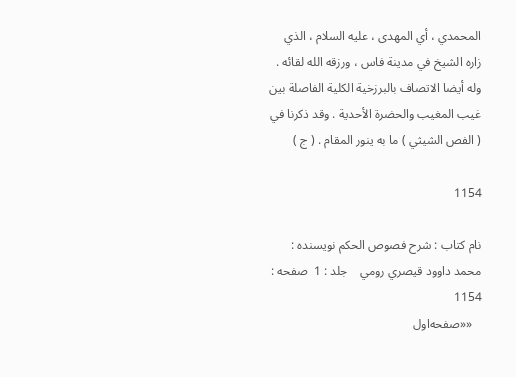المحمدي ، أي المهدى ، عليه السلام ، الذي زاره الشيخ في مدينة فاس ، ورزقه الله لقائه . وله أيضا الاتصاف بالبرزخية الكلية الفاصلة بين غيب المغيب والحضرة الأحدية . وقد ذكرنا في ( الفص الشيثي ) ما به ينور المقام . ( ج )

1154

نام کتاب : شرح فصوص الحكم نویسنده : محمد داوود قيصري رومي    جلد : 1  صفحه : 1154
   ««صفحه‌اول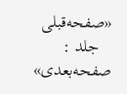«صفحه‌قبلی
   جلد :
صفحه‌بعدی»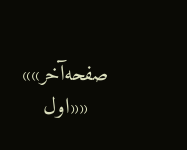صفحه‌آخر»»
   ««اول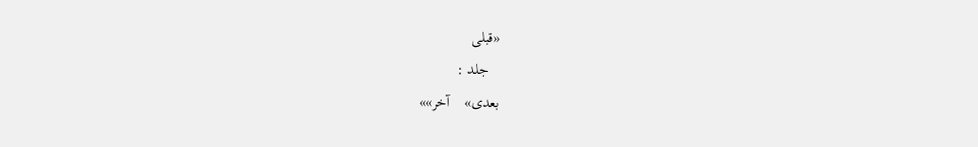«قبلی
   جلد :
بعدی»    آخر»»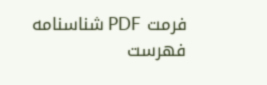فرمت PDF شناسنامه فهرست